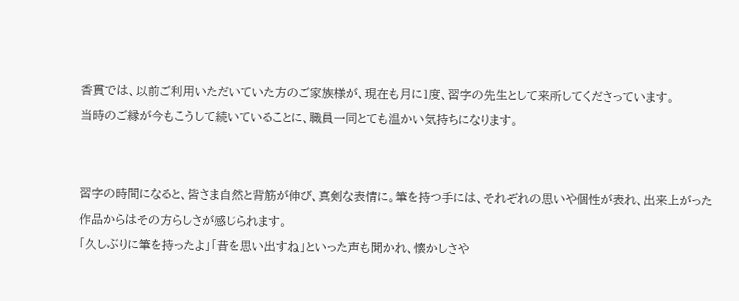香貫では、以前ご利用いただいていた方のご家族様が、現在も月に1度、習字の先生として来所してくださっています。
当時のご縁が今もこうして続いていることに、職員一同とても温かい気持ちになります。


習字の時間になると、皆さま自然と背筋が伸び、真剣な表情に。筆を持つ手には、それぞれの思いや個性が表れ、出来上がった作品からはその方らしさが感じられます。
「久しぶりに筆を持ったよ」「昔を思い出すね」といった声も聞かれ、懐かしさや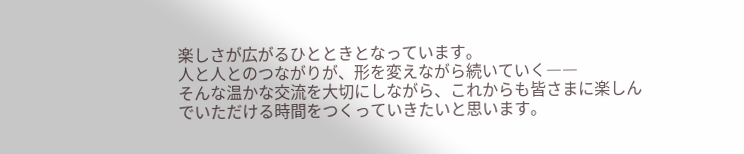楽しさが広がるひとときとなっています。
人と人とのつながりが、形を変えながら続いていく――
そんな温かな交流を大切にしながら、これからも皆さまに楽しんでいただける時間をつくっていきたいと思います。